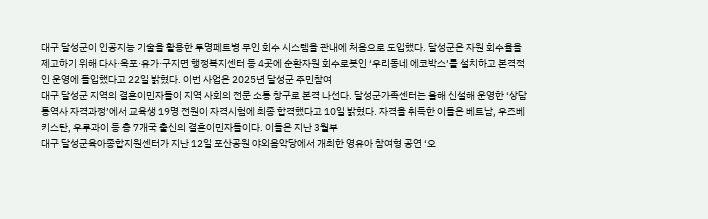대구 달성군이 인공지능 기술을 활용한 투명페트병 무인 회수 시스템을 관내에 처음으로 도입했다. 달성군은 자원 회수율을 제고하기 위해 다사·옥포·유가·구지면 행정복지센터 등 4곳에 순환자원 회수로봇인 ‘우리동네 에코박스’를 설치하고 본격적인 운영에 돌입했다고 22일 밝혔다. 이번 사업은 2025년 달성군 주민참여
대구 달성군 지역의 결혼이민자들이 지역 사회의 전문 소통 창구로 본격 나선다. 달성군가족센터는 올해 신설해 운영한 ‘상담통역사 자격과정’에서 교육생 19명 전원이 자격시험에 최종 합격했다고 10일 밝혔다. 자격을 취득한 이들은 베트남, 우즈베키스탄, 우루과이 등 총 7개국 출신의 결혼이민자들이다. 이들은 지난 3월부
대구 달성군육아종합지원센터가 지난 12일 포산공원 야외음악당에서 개최한 영유아 참여형 공연 ‘오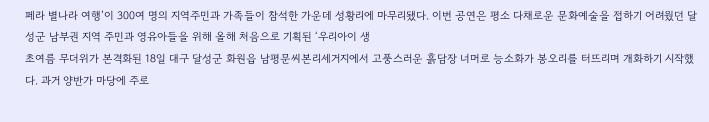페라 별나라 여행’이 300여 명의 지역주민과 가족들이 참석한 가운데 성황리에 마무리됐다. 이번 공연은 평소 다채로운 문화예술을 접하기 어려웠던 달성군 남부권 지역 주민과 영유아들을 위해 올해 처음으로 기획된 ‘우리아이 생
초여름 무더위가 본격화된 18일 대구 달성군 화원읍 남평문씨본리세거지에서 고풍스러운 흙담장 너머로 능소화가 봉오리를 터뜨리며 개화하기 시작했다. 과거 양반가 마당에 주로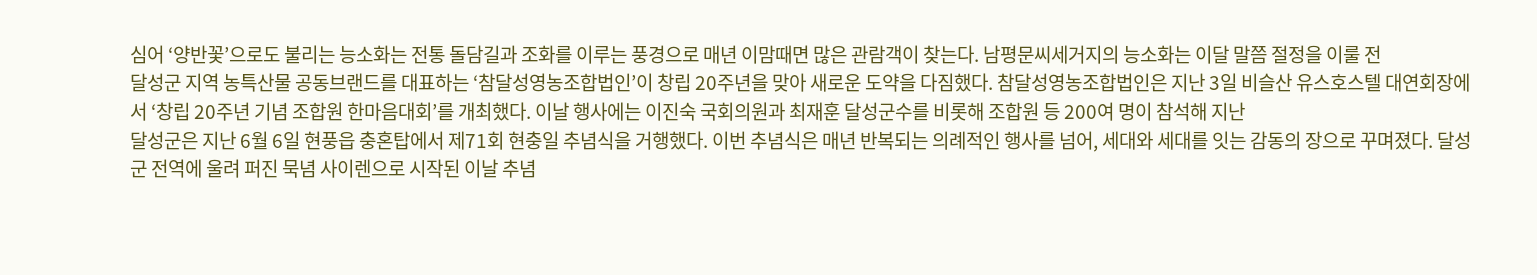심어 ‘양반꽃’으로도 불리는 능소화는 전통 돌담길과 조화를 이루는 풍경으로 매년 이맘때면 많은 관람객이 찾는다. 남평문씨세거지의 능소화는 이달 말쯤 절정을 이룰 전
달성군 지역 농특산물 공동브랜드를 대표하는 ‘참달성영농조합법인’이 창립 20주년을 맞아 새로운 도약을 다짐했다. 참달성영농조합법인은 지난 3일 비슬산 유스호스텔 대연회장에서 ‘창립 20주년 기념 조합원 한마음대회’를 개최했다. 이날 행사에는 이진숙 국회의원과 최재훈 달성군수를 비롯해 조합원 등 200여 명이 참석해 지난
달성군은 지난 6월 6일 현풍읍 충혼탑에서 제71회 현충일 추념식을 거행했다. 이번 추념식은 매년 반복되는 의례적인 행사를 넘어, 세대와 세대를 잇는 감동의 장으로 꾸며졌다. 달성군 전역에 울려 퍼진 묵념 사이렌으로 시작된 이날 추념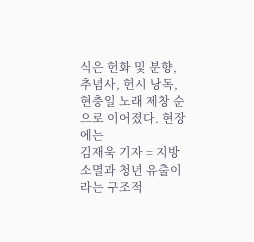식은 헌화 및 분향, 추념사, 헌시 낭독, 현충일 노래 제창 순으로 이어졌다. 현장에는
김재욱 기자 = 지방 소멸과 청년 유출이라는 구조적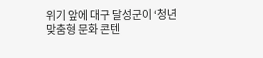위기 앞에 대구 달성군이 ‘청년 맞춤형 문화 콘텐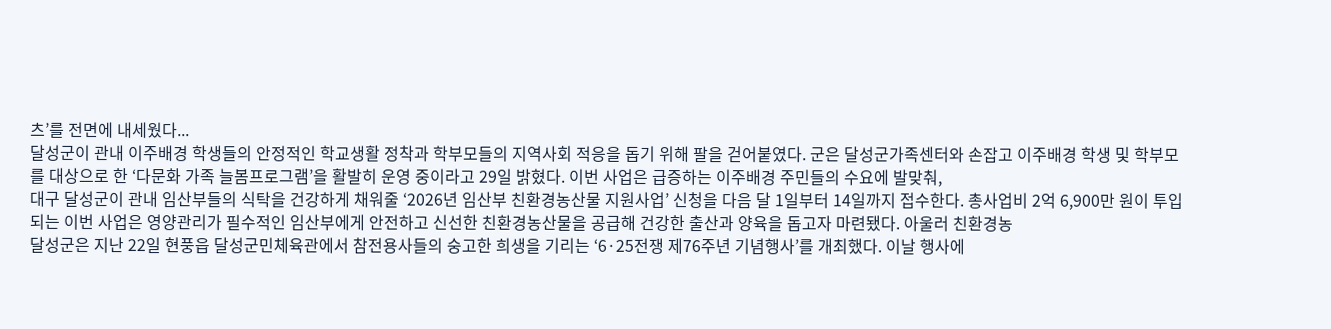츠’를 전면에 내세웠다...
달성군이 관내 이주배경 학생들의 안정적인 학교생활 정착과 학부모들의 지역사회 적응을 돕기 위해 팔을 걷어붙였다. 군은 달성군가족센터와 손잡고 이주배경 학생 및 학부모를 대상으로 한 ‘다문화 가족 늘봄프로그램’을 활발히 운영 중이라고 29일 밝혔다. 이번 사업은 급증하는 이주배경 주민들의 수요에 발맞춰,
대구 달성군이 관내 임산부들의 식탁을 건강하게 채워줄 ‘2026년 임산부 친환경농산물 지원사업’ 신청을 다음 달 1일부터 14일까지 접수한다. 총사업비 2억 6,900만 원이 투입되는 이번 사업은 영양관리가 필수적인 임산부에게 안전하고 신선한 친환경농산물을 공급해 건강한 출산과 양육을 돕고자 마련됐다. 아울러 친환경농
달성군은 지난 22일 현풍읍 달성군민체육관에서 참전용사들의 숭고한 희생을 기리는 ‘6·25전쟁 제76주년 기념행사’를 개최했다. 이날 행사에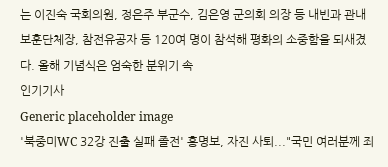는 이진숙 국회의원, 정은주 부군수, 김은영 군의회 의장 등 내빈과 관내 보훈단체장, 참전유공자 등 120여 명이 참석해 평화의 소중함을 되새겼다. 올해 기념식은 엄숙한 분위기 속
인기기사
Generic placeholder image
'북중미WC 32강 진출 실패 졸전' 홍명보, 자진 사퇴..."국민 여러분께 죄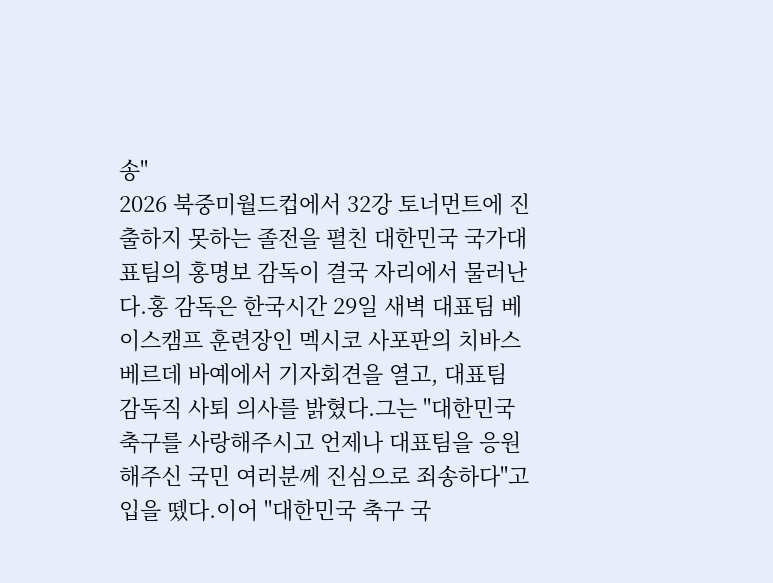송"
2026 북중미월드컵에서 32강 토너먼트에 진출하지 못하는 졸전을 펼친 대한민국 국가대표팀의 홍명보 감독이 결국 자리에서 물러난다.홍 감독은 한국시간 29일 새벽 대표팀 베이스캠프 훈련장인 멕시코 사포판의 치바스 베르데 바예에서 기자회견을 열고, 대표팀 감독직 사퇴 의사를 밝혔다.그는 "대한민국 축구를 사랑해주시고 언제나 대표팀을 응원해주신 국민 여러분께 진심으로 죄송하다"고 입을 뗐다.이어 "대한민국 축구 국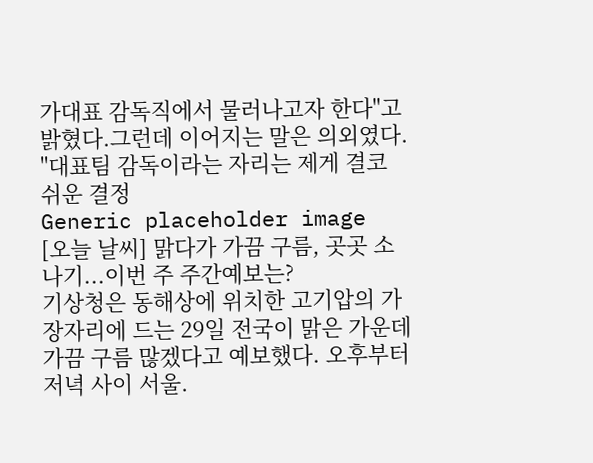가대표 감독직에서 물러나고자 한다"고 밝혔다.그런데 이어지는 말은 의외였다. "대표팀 감독이라는 자리는 제게 결코 쉬운 결정
Generic placeholder image
[오늘 날씨] 맑다가 가끔 구름, 곳곳 소나기...이번 주 주간예보는?
기상청은 동해상에 위치한 고기압의 가장자리에 드는 29일 전국이 맑은 가운데 가끔 구름 많겠다고 예보했다. 오후부터 저녁 사이 서울.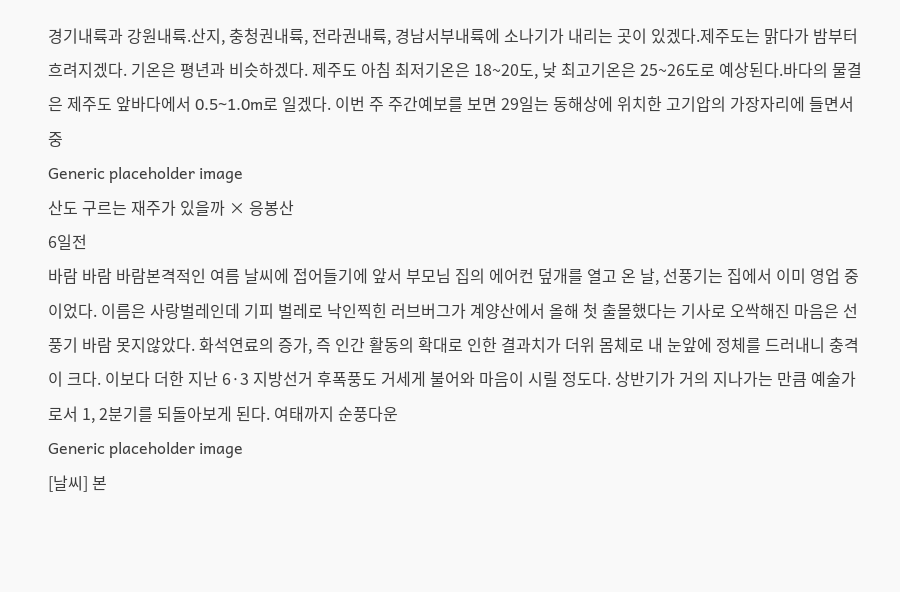경기내륙과 강원내륙.산지, 충청권내륙, 전라권내륙, 경남서부내륙에 소나기가 내리는 곳이 있겠다.제주도는 맑다가 밤부터 흐려지겠다. 기온은 평년과 비슷하겠다. 제주도 아침 최저기온은 18~20도, 낮 최고기온은 25~26도로 예상된다.바다의 물결은 제주도 앞바다에서 0.5~1.0m로 일겠다. 이번 주 주간예보를 보면 29일는 동해상에 위치한 고기압의 가장자리에 들면서 중
Generic placeholder image
산도 구르는 재주가 있을까 × 응봉산
6일전
바람 바람 바람본격적인 여름 날씨에 접어들기에 앞서 부모님 집의 에어컨 덮개를 열고 온 날, 선풍기는 집에서 이미 영업 중이었다. 이름은 사랑벌레인데 기피 벌레로 낙인찍힌 러브버그가 계양산에서 올해 첫 출몰했다는 기사로 오싹해진 마음은 선풍기 바람 못지않았다. 화석연료의 증가, 즉 인간 활동의 확대로 인한 결과치가 더위 몸체로 내 눈앞에 정체를 드러내니 충격이 크다. 이보다 더한 지난 6·3 지방선거 후폭풍도 거세게 불어와 마음이 시릴 정도다. 상반기가 거의 지나가는 만큼 예술가로서 1, 2분기를 되돌아보게 된다. 여태까지 순풍다운
Generic placeholder image
[날씨] 본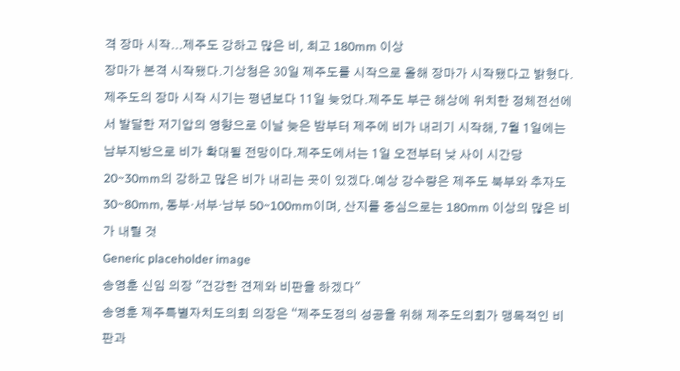격 장마 시작...제주도 강하고 많은 비, 최고 180mm 이상
장마가 본격 시작됐다.기상청은 30일 제주도를 시작으로 올해 장마가 시작됐다고 밝혔다. 제주도의 장마 시작 시기는 평년보다 11일 늦었다.제주도 부근 해상에 위치한 정체전선에서 발달한 저기압의 영향으로 이날 늦은 밤부터 제주에 비가 내리기 시작해, 7월 1일에는 남부지방으로 비가 확대될 전망이다.제주도에서는 1일 오전부터 낮 사이 시간당 20~30mm의 강하고 많은 비가 내리는 곳이 있겠다.예상 강수량은 제주도 북부와 추자도 30~80mm, 동부·서부·남부 50~100mm이며, 산지를 중심으로는 180mm 이상의 많은 비가 내릴 것
Generic placeholder image
송영훈 신임 의장 "건강한 견제와 비판을 하겠다"
송영훈 제주특별자치도의회 의장은 “제주도정의 성공을 위해 제주도의회가 맹목적인 비판과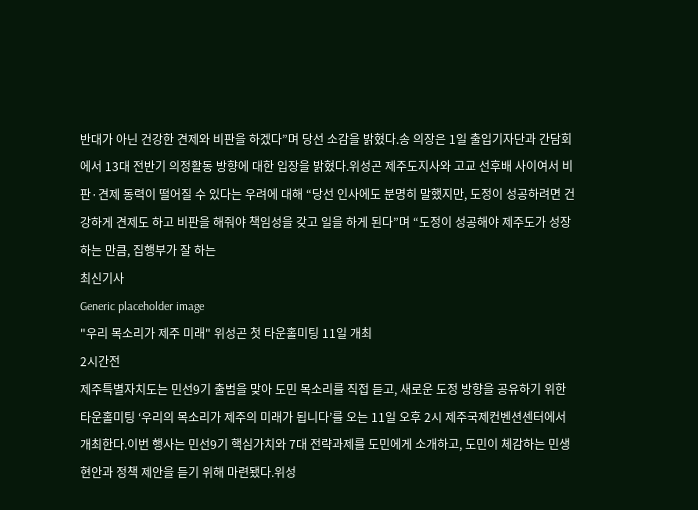반대가 아닌 건강한 견제와 비판을 하겠다”며 당선 소감을 밝혔다.송 의장은 1일 출입기자단과 간담회에서 13대 전반기 의정활동 방향에 대한 입장을 밝혔다.위성곤 제주도지사와 고교 선후배 사이여서 비판·견제 동력이 떨어질 수 있다는 우려에 대해 “당선 인사에도 분명히 말했지만, 도정이 성공하려면 건강하게 견제도 하고 비판을 해줘야 책임성을 갖고 일을 하게 된다”며 “도정이 성공해야 제주도가 성장하는 만큼, 집행부가 잘 하는
최신기사
Generic placeholder image
"우리 목소리가 제주 미래" 위성곤 첫 타운홀미팅 11일 개최
2시간전
제주특별자치도는 민선9기 출범을 맞아 도민 목소리를 직접 듣고, 새로운 도정 방향을 공유하기 위한 타운홀미팅 ‘우리의 목소리가 제주의 미래가 됩니다’를 오는 11일 오후 2시 제주국제컨벤션센터에서 개최한다.이번 행사는 민선9기 핵심가치와 7대 전략과제를 도민에게 소개하고, 도민이 체감하는 민생 현안과 정책 제안을 듣기 위해 마련됐다.위성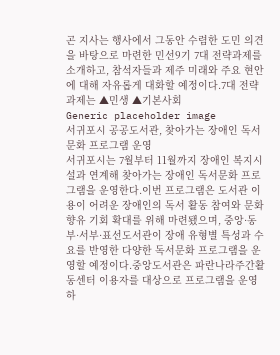곤 지사는 행사에서 그동안 수렴한 도민 의견을 바탕으로 마련한 민선9기 7대 전략과제를 소개하고, 참석자들과 제주 미래와 주요 현안에 대해 자유롭게 대화할 예정이다.7대 전략과제는 ▲민생 ▲기본사회
Generic placeholder image
서귀포시 공공도서관, 찾아가는 장애인 독서문화 프로그램 운영
서귀포시는 7월부터 11월까지 장애인 복지시설과 연계해 찾아가는 장애인 독서문화 프로그램을 운영한다.이번 프로그램은 도서관 이용이 어려운 장애인의 독서 활동 참여와 문화 향유 기회 확대를 위해 마련됐으며, 중앙·동부·서부·표선도서관이 장애 유형별 특성과 수요를 반영한 다양한 독서문화 프로그램을 운영할 예정이다.중앙도서관은 파란나라주간활동센터 이용자를 대상으로 프로그램을 운영하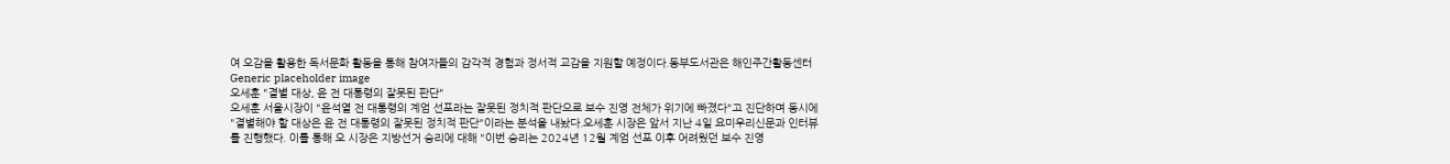여 오감을 활용한 독서문화 활동을 통해 참여자들의 감각적 경험과 정서적 교감을 지원할 예정이다.동부도서관은 해인주간활동센터
Generic placeholder image
오세훈 "결별 대상, 윤 전 대통령의 잘못된 판단"
오세훈 서울시장이 "윤석열 전 대통령의 계엄 선포라는 잘못된 정치적 판단으로 보수 진영 전체가 위기에 빠졌다"고 진단하며 동시에 "결별해야 할 대상은 윤 전 대통령의 잘못된 정치적 판단"이라는 분석을 내놨다.오세훈 시장은 앞서 지난 4일 요미우리신문과 인터뷰를 진행했다. 이를 통해 오 시장은 지방선거 승리에 대해 "이번 승리는 2024년 12월 계엄 선포 이후 어려웠던 보수 진영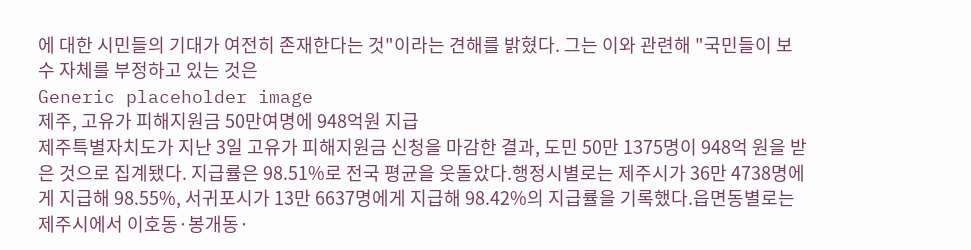에 대한 시민들의 기대가 여전히 존재한다는 것"이라는 견해를 밝혔다. 그는 이와 관련해 "국민들이 보수 자체를 부정하고 있는 것은
Generic placeholder image
제주, 고유가 피해지원금 50만여명에 948억원 지급
제주특별자치도가 지난 3일 고유가 피해지원금 신청을 마감한 결과, 도민 50만 1375명이 948억 원을 받은 것으로 집계됐다. 지급률은 98.51%로 전국 평균을 웃돌았다.행정시별로는 제주시가 36만 4738명에게 지급해 98.55%, 서귀포시가 13만 6637명에게 지급해 98.42%의 지급률을 기록했다.읍면동별로는 제주시에서 이호동·봉개동·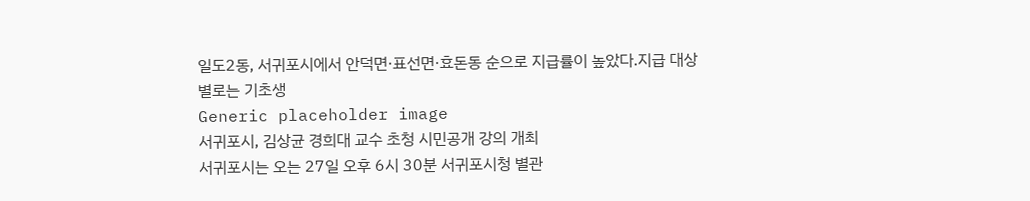일도2동, 서귀포시에서 안덕면·표선면·효돈동 순으로 지급률이 높았다.지급 대상별로는 기초생
Generic placeholder image
서귀포시, 김상균 경희대 교수 초청 시민공개 강의 개최
서귀포시는 오는 27일 오후 6시 30분 서귀포시청 별관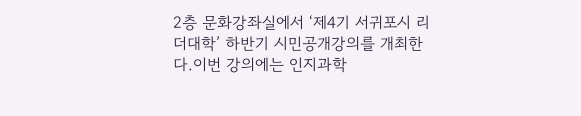2층 문화강좌실에서 ‘제4기 서귀포시 리더대학’ 하반기 시민공개강의를 개최한다.이번 강의에는 인지과학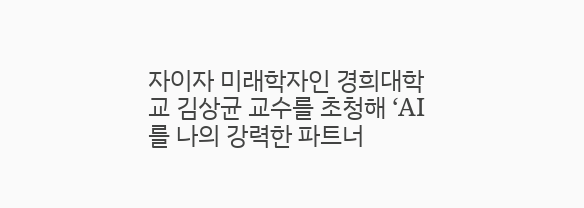자이자 미래학자인 경희대학교 김상균 교수를 초청해 ‘AI를 나의 강력한 파트너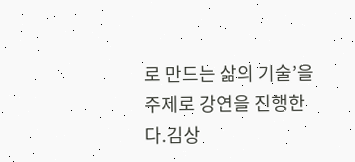로 만드는 삶의 기술’을 주제로 강연을 진행한다.김상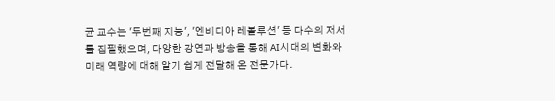균 교수는 '두번째 지능', '엔비디아 레볼루션' 등 다수의 저서를 집필했으며, 다양한 강연과 방송을 통해 AI시대의 변화와 미래 역량에 대해 알기 쉽게 전달해 온 전문가다.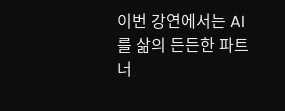이번 강연에서는 AI를 삶의 든든한 파트너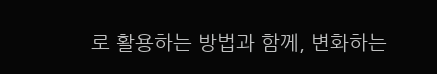로 활용하는 방법과 함께, 변화하는